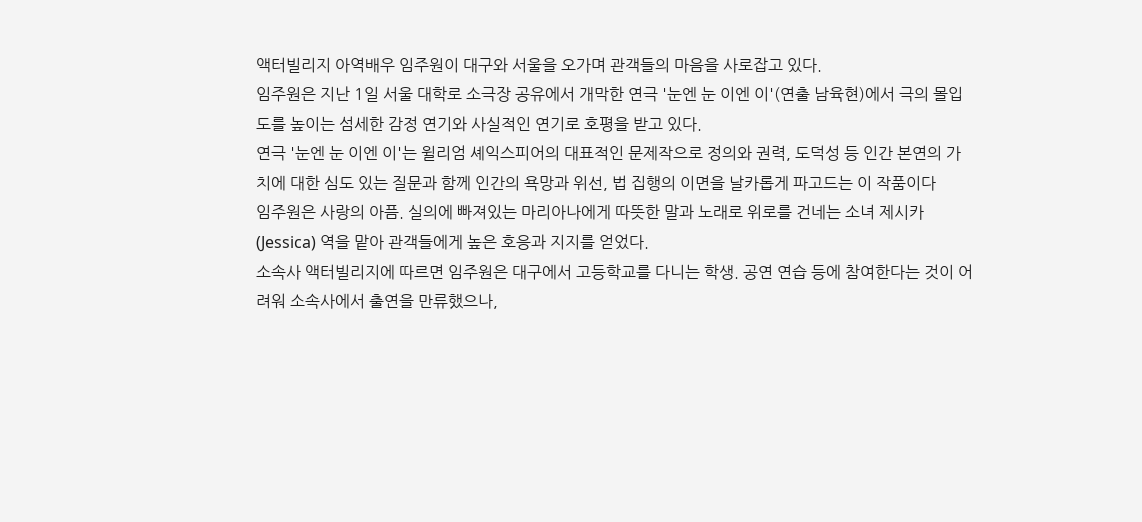액터빌리지 아역배우 임주원이 대구와 서울을 오가며 관객들의 마음을 사로잡고 있다.
임주원은 지난 1일 서울 대학로 소극장 공유에서 개막한 연극 '눈엔 눈 이엔 이'(연출 남육현)에서 극의 몰입도를 높이는 섬세한 감정 연기와 사실적인 연기로 호평을 받고 있다.
연극 '눈엔 눈 이엔 이'는 윌리엄 셰익스피어의 대표적인 문제작으로 정의와 권력, 도덕성 등 인간 본연의 가치에 대한 심도 있는 질문과 함께 인간의 욕망과 위선, 법 집행의 이면을 날카롭게 파고드는 이 작품이다
임주원은 사랑의 아픔. 실의에 빠져있는 마리아나에게 따뜻한 말과 노래로 위로를 건네는 소녀 제시카(Jessica) 역을 맡아 관객들에게 높은 호응과 지지를 얻었다.
소속사 액터빌리지에 따르면 임주원은 대구에서 고등학교를 다니는 학생. 공연 연습 등에 참여한다는 것이 어려워 소속사에서 출연을 만류했으나,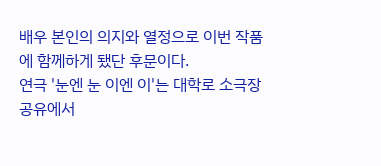배우 본인의 의지와 열정으로 이번 작품에 함께하게 됐단 후문이다.
연극 '눈엔 눈 이엔 이'는 대학로 소극장 공유에서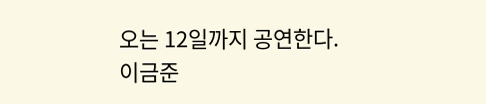오는 12일까지 공연한다.
이금준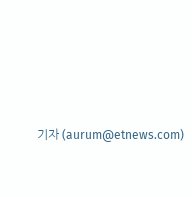기자 (aurum@etnews.com)